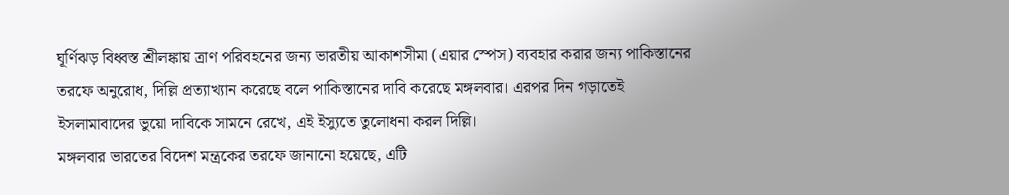ঘূর্ণিঝড় বিধ্বস্ত শ্রীলঙ্কায় ত্রাণ পরিবহনের জন্য ভারতীয় আকাশসীমা (এয়ার স্পেস) ব্যবহার করার জন্য পাকিস্তানের তরফে অনুরোধ, দিল্লি প্রত্যাখ্যান করেছে বলে পাকিস্তানের দাবি করেছে মঙ্গলবার। এরপর দিন গড়াতেই ইসলামাবাদের ভুয়ো দাবিকে সামনে রেখে, এই ইস্যুতে তুলোধনা করল দিল্লি।
মঙ্গলবার ভারতের বিদেশ মন্ত্রকের তরফে জানানো হয়েছে, এটি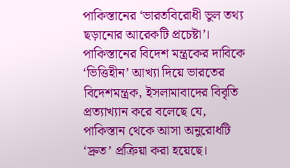পাকিস্তানের ‘ভারতবিরোধী ভুল তথ্য ছড়ানোর আরেকটি প্রচেষ্টা’। পাকিস্তানের বিদেশ মন্ত্রকের দাবিকে ‘ভিত্তিহীন’ আখ্যা দিয়ে ভারতের বিদেশমন্ত্রক, ইসলামাবাদের বিবৃতি প্রত্যাখ্যান করে বলেছে যে, পাকিস্তান থেকে আসা অনুরোধটি ‘দ্রুত’ প্রক্রিয়া করা হয়েছে।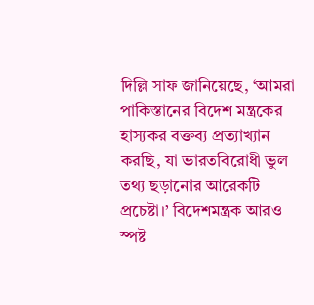দিল্লি সাফ জানিয়েছে, ‘আমরা পাকিস্তানের বিদেশ মন্ত্রকের হাস্যকর বক্তব্য প্রত্যাখ্যান করছি, যা ভারতবিরোধী ভুল তথ্য ছড়ানোর আরেকটি প্রচেষ্টা।’ বিদেশমন্ত্রক আরও স্পষ্ট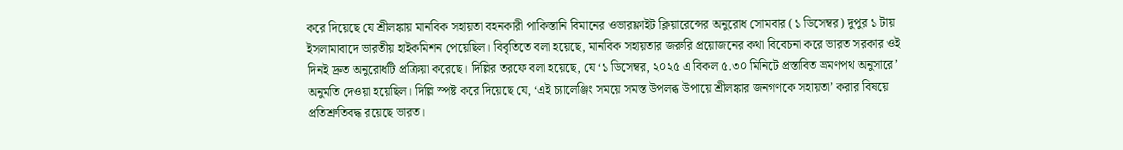করে দিয়েছে যে শ্রীলঙ্কায় মানবিক সহায়তা বহনকারী পাকিস্তানি বিমানের ওভারফ্লাইট ক্লিয়ারেন্সের অনুরোধ সোমবার (১ ডিসেম্বর) দুপুর ১ টায় ইসলামাবাদে ভারতীয় হাইকমিশন পেয়েছিল। বিবৃতিতে বলা হয়েছে, মানবিক সহায়তার জরুরি প্রয়োজনের কথা বিবেচনা করে ভারত সরকার ওই দিনই দ্রুত অনুরোধটি প্রক্রিয়া করেছে। দিল্লির তরফে বলা হয়েছে, যে ‘১ ডিসেম্বর, ২০২৫ এ বিকল ৫.৩০ মিনিটে প্রস্তাবিত ভ্রমণপথ অনুসারে’ অনুমতি দেওয়া হয়েছিল। দিল্লি স্পষ্ট করে দিয়েছে যে, ‘এই চ্যালেঞ্জিং সময়ে সমস্ত উপলব্ধ উপায়ে শ্রীলঙ্কার জনগণকে সহায়তা’ করার বিষয়ে প্রতিশ্রুতিবদ্ধ রয়েছে ভারত।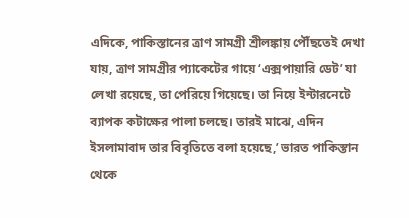এদিকে, পাকিস্তানের ত্রাণ সামগ্রী শ্রীলঙ্কায় পৌঁছতেই দেখা যায়, ত্রাণ সামগ্রীর প্যাকেটের গায়ে ‘এক্সপায়ারি ডেট’ যা লেখা রয়েছে, তা পেরিয়ে গিয়েছে। তা নিয়ে ইন্টারনেটে ব্যাপক কটাক্ষের পালা চলছে। তারই মাঝে, এদিন ইসলামাবাদ তার বিবৃতিতে বলা হয়েছে,’ ভারত পাকিস্তান থেকে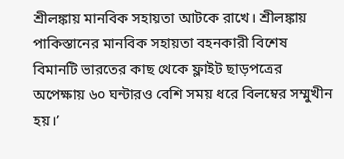শ্রীলঙ্কায় মানবিক সহায়তা আটকে রাখে। শ্রীলঙ্কায় পাকিস্তানের মানবিক সহায়তা বহনকারী বিশেষ বিমানটি ভারতের কাছ থেকে ফ্লাইট ছাড়পত্রের অপেক্ষায় ৬০ ঘন্টারও বেশি সময় ধরে বিলম্বের সম্মুখীন হয়।’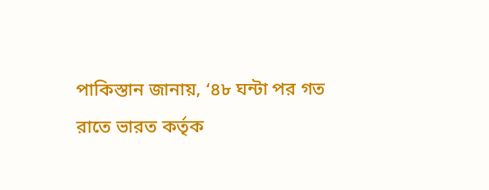পাকিস্তান জানায়, ‘৪৮ ঘন্টা পর গত রাতে ভারত কর্তৃক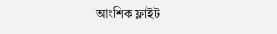আংশিক ফ্লাইট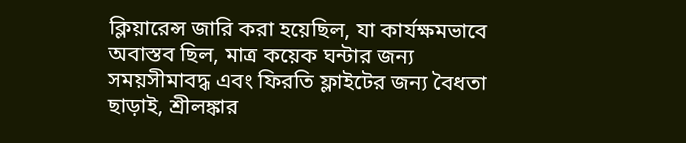ক্লিয়ারেন্স জারি করা হয়েছিল, যা কার্যক্ষমভাবে অবাস্তব ছিল, মাত্র কয়েক ঘন্টার জন্য সময়সীমাবদ্ধ এবং ফিরতি ফ্লাইটের জন্য বৈধতা ছাড়াই, শ্রীলঙ্কার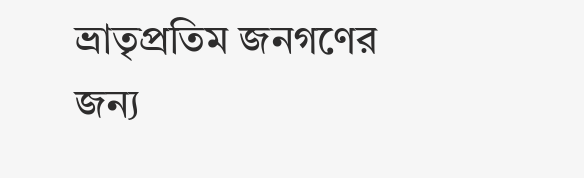ভ্রাতৃপ্রতিম জনগণের জন্য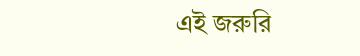এই জরুরি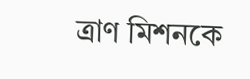ত্রাণ মিশনকে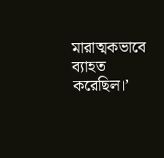মারাত্মকভাবে ব্যাহত করেছিল।’